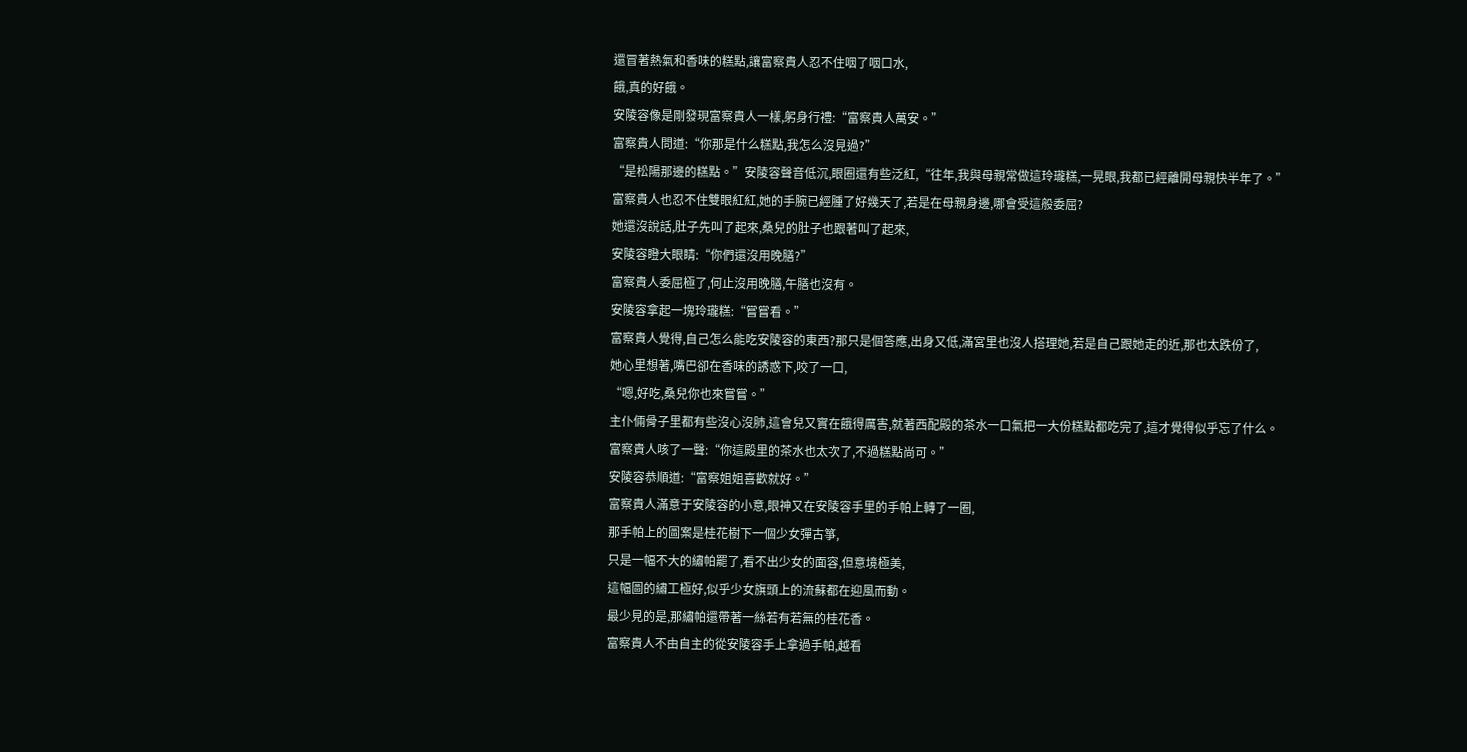還冒著熱氣和香味的糕點,讓富察貴人忍不住咽了咽口水,
餓,真的好餓。
安陵容像是剛發現富察貴人一樣,躬身行禮:“富察貴人萬安。”
富察貴人問道:“你那是什么糕點,我怎么沒見過?”
“是松陽那邊的糕點。”安陵容聲音低沉,眼圈還有些泛紅,“往年,我與母親常做這玲瓏糕,一晃眼,我都已經離開母親快半年了。”
富察貴人也忍不住雙眼紅紅,她的手腕已經腫了好幾天了,若是在母親身邊,哪會受這般委屈?
她還沒說話,肚子先叫了起來,桑兒的肚子也跟著叫了起來,
安陵容瞪大眼睛:“你們還沒用晚膳?”
富察貴人委屈極了,何止沒用晚膳,午膳也沒有。
安陵容拿起一塊玲瓏糕:“嘗嘗看。”
富察貴人覺得,自己怎么能吃安陵容的東西?那只是個答應,出身又低,滿宮里也沒人搭理她,若是自己跟她走的近,那也太跌份了,
她心里想著,嘴巴卻在香味的誘惑下,咬了一口,
“嗯,好吃,桑兒你也來嘗嘗。”
主仆倆骨子里都有些沒心沒肺,這會兒又實在餓得厲害,就著西配殿的茶水一口氣把一大份糕點都吃完了,這才覺得似乎忘了什么。
富察貴人咳了一聲:“你這殿里的茶水也太次了,不過糕點尚可。”
安陵容恭順道:“富察姐姐喜歡就好。”
富察貴人滿意于安陵容的小意,眼神又在安陵容手里的手帕上轉了一圈,
那手帕上的圖案是桂花樹下一個少女彈古箏,
只是一幅不大的繡帕罷了,看不出少女的面容,但意境極美,
這幅圖的繡工極好,似乎少女旗頭上的流蘇都在迎風而動。
最少見的是,那繡帕還帶著一絲若有若無的桂花香。
富察貴人不由自主的從安陵容手上拿過手帕,越看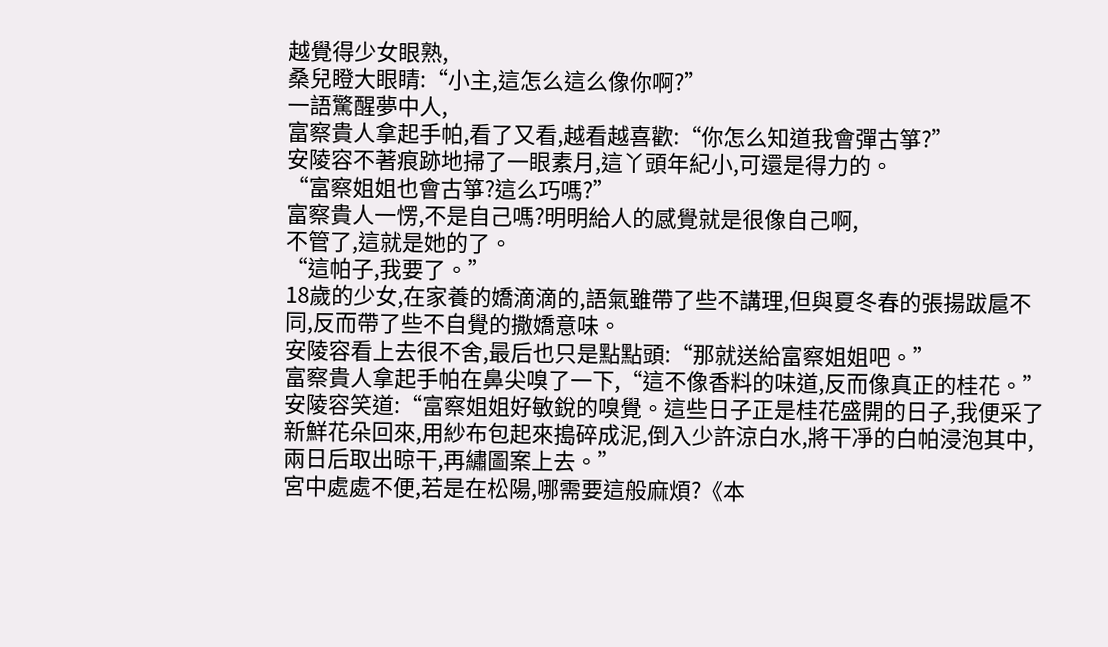越覺得少女眼熟,
桑兒瞪大眼睛:“小主,這怎么這么像你啊?”
一語驚醒夢中人,
富察貴人拿起手帕,看了又看,越看越喜歡:“你怎么知道我會彈古箏?”
安陵容不著痕跡地掃了一眼素月,這丫頭年紀小,可還是得力的。
“富察姐姐也會古箏?這么巧嗎?”
富察貴人一愣,不是自己嗎?明明給人的感覺就是很像自己啊,
不管了,這就是她的了。
“這帕子,我要了。”
18歲的少女,在家養的嬌滴滴的,語氣雖帶了些不講理,但與夏冬春的張揚跋扈不同,反而帶了些不自覺的撒嬌意味。
安陵容看上去很不舍,最后也只是點點頭:“那就送給富察姐姐吧。”
富察貴人拿起手帕在鼻尖嗅了一下,“這不像香料的味道,反而像真正的桂花。”
安陵容笑道:“富察姐姐好敏銳的嗅覺。這些日子正是桂花盛開的日子,我便采了新鮮花朵回來,用紗布包起來搗碎成泥,倒入少許涼白水,將干凈的白帕浸泡其中,兩日后取出晾干,再繡圖案上去。”
宮中處處不便,若是在松陽,哪需要這般麻煩?《本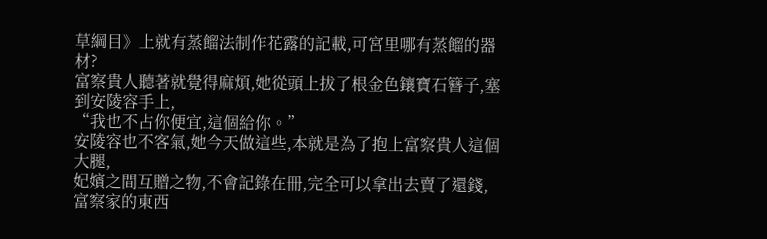草綱目》上就有蒸餾法制作花露的記載,可宮里哪有蒸餾的器材?
富察貴人聽著就覺得麻煩,她從頭上拔了根金色鑲寶石簪子,塞到安陵容手上,
“我也不占你便宜,這個給你。”
安陵容也不客氣,她今天做這些,本就是為了抱上富察貴人這個大腿,
妃嬪之間互贈之物,不會記錄在冊,完全可以拿出去賣了還錢,
富察家的東西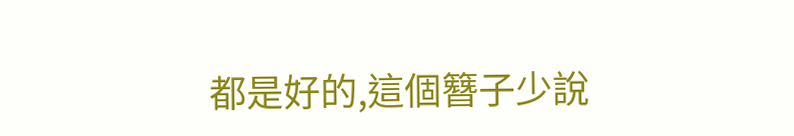都是好的,這個簪子少說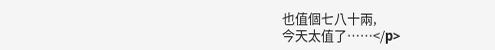也值個七八十兩,
今天太值了……</p>